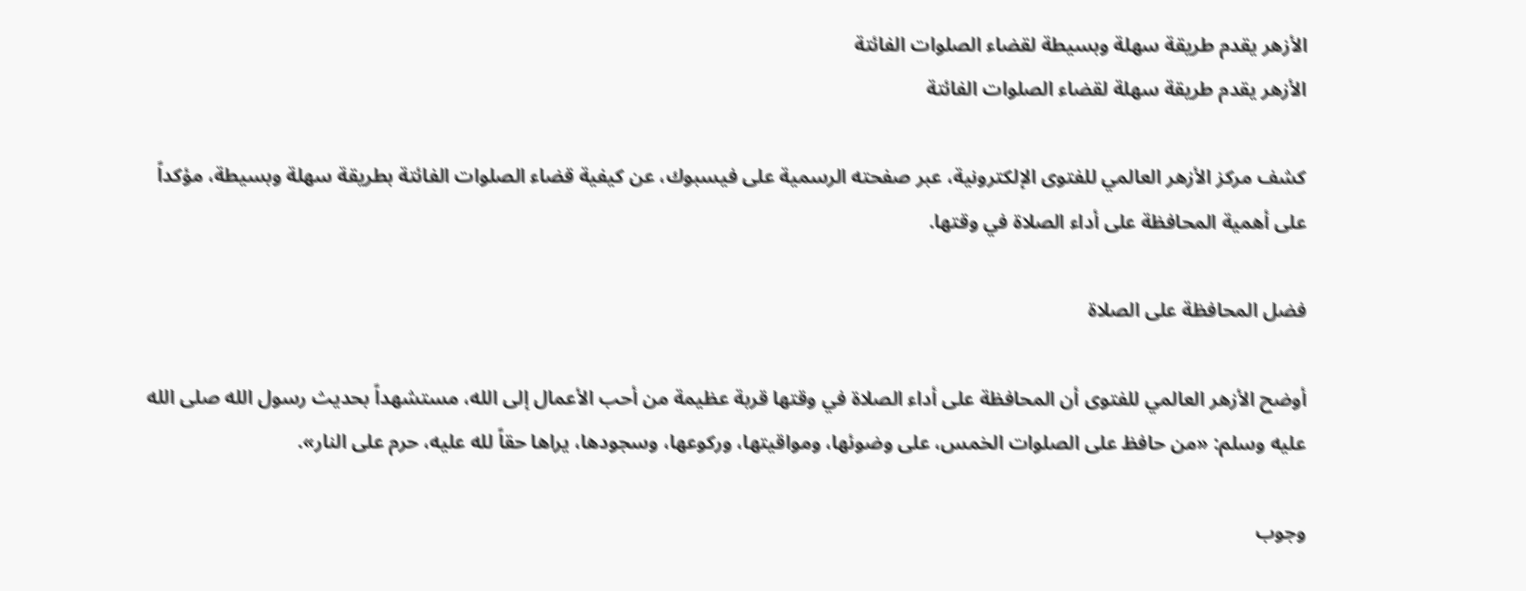الأزهر يقدم طريقة سهلة وبسيطة لقضاء الصلوات الفائتة
الأزهر يقدم طريقة سهلة لقضاء الصلوات الفائتة

كشف مركز الأزهر العالمي للفتوى الإلكترونية، عبر صفحته الرسمية على فيسبوك، عن كيفية قضاء الصلوات الفائتة بطريقة سهلة وبسيطة، مؤكداً على أهمية المحافظة على أداء الصلاة في وقتها.

فضل المحافظة على الصلاة

أوضح الأزهر العالمي للفتوى أن المحافظة على أداء الصلاة في وقتها قربة عظيمة من أحب الأعمال إلى الله، مستشهداً بحديث رسول الله صلى الله عليه وسلم: «من حافظ على الصلوات الخمس، على وضوئها، ومواقيتها، وركوعها، وسجودها، يراها حقاً لله عليه، حرم على النار».

وجوب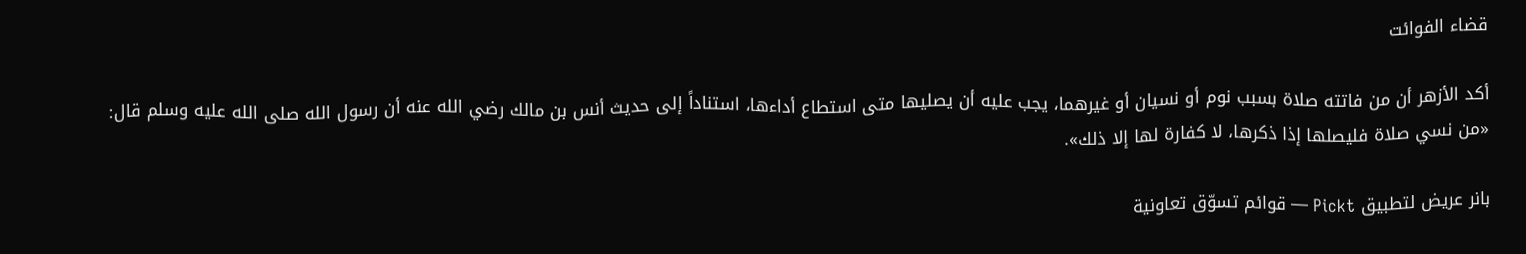قضاء الفوائت

أكد الأزهر أن من فاتته صلاة بسبب نوم أو نسيان أو غيرهما، يجب عليه أن يصليها متى استطاع أداءها، استناداً إلى حديث أنس بن مالك رضي الله عنه أن رسول الله صلى الله عليه وسلم قال: «من نسي صلاة فليصلها إذا ذكرها، لا كفارة لها إلا ذلك».

بانر عريض لتطبيق Pickt — قوائم تسوّق تعاونية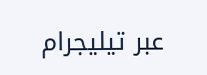عبر تيليجرام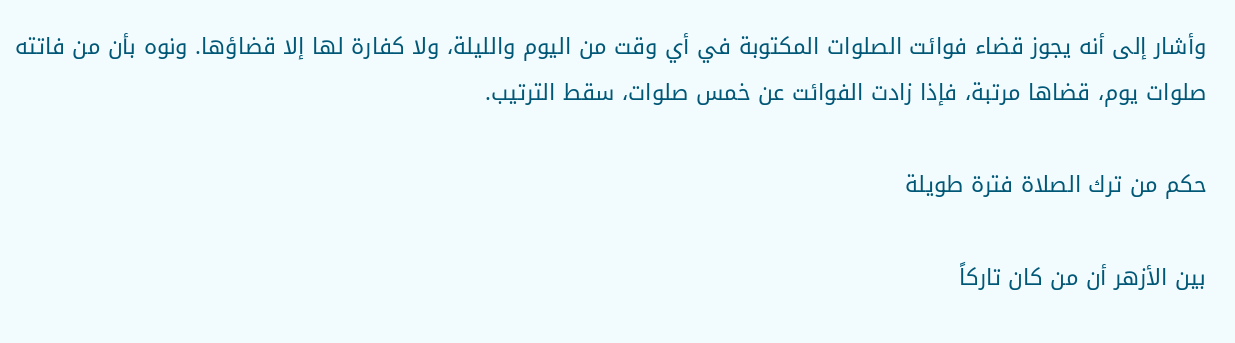وأشار إلى أنه يجوز قضاء فوائت الصلوات المكتوبة في أي وقت من اليوم والليلة، ولا كفارة لها إلا قضاؤها. ونوه بأن من فاتته صلوات يوم، قضاها مرتبة، فإذا زادت الفوائت عن خمس صلوات، سقط الترتيب.

حكم من ترك الصلاة فترة طويلة

بين الأزهر أن من كان تاركاً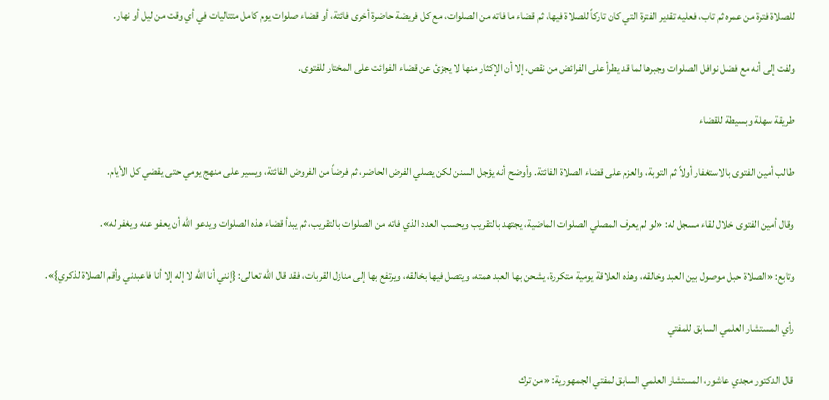للصلاة فترة من عمره ثم تاب، فعليه تقدير الفترة التي كان تاركاً للصلاة فيها، ثم قضاء ما فاته من الصلوات، مع كل فريضة حاضرة أخرى فائتة، أو قضاء صلوات يوم كامل متتاليات في أي وقت من ليل أو نهار.

ولفت إلى أنه مع فضل نوافل الصلوات وجبرها لما قد يطرأ على الفرائض من نقص، إلا أن الإكثار منها لا يجزئ عن قضاء الفوائت على المختار للفتوى.

طريقة سهلة وبسيطة للقضاء

طالب أمين الفتوى بالاستغفار أولاً ثم التوبة، والعزم على قضاء الصلاة الفائتة. وأوضح أنه يؤجل السنن لكن يصلي الفرض الحاضر، ثم فرضاً من الفروض الفائتة، ويسير على منهج يومي حتى يقضي كل الأيام.

وقال أمين الفتوى خلال لقاء مسجل له: «لو لم يعرف المصلي الصلوات الماضية، يجتهد بالتقريب ويحسب العدد الذي فاته من الصلوات بالتقريب، ثم يبدأ قضاء هذه الصلوات ويدعو الله أن يعفو عنه ويغفر له».

وتابع: «الصلاة حبل موصول بين العبد وخالقه، وهذه العلاقة يومية متكررة، يشحن بها العبد همته، ويتصل فيها بخالقه، ويرتفع بها إلى منازل القربات، فقد قال الله تعالى: {إنني أنا الله لا إله إلا أنا فاعبدني وأقم الصلاة لذكري}».

رأي المستشار العلمي السابق للمفتي

قال الدكتور مجدي عاشور، المستشار العلمي السابق لمفتي الجمهورية: «من ترك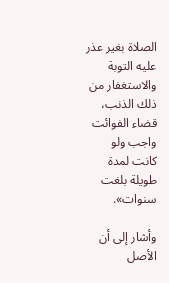الصلاة بغير عذر عليه التوبة والاستغفار من ذلك الذنب، قضاء الفوائت واجب ولو كانت لمدة طويلة بلغت سنوات».

وأشار إلى أن الأصل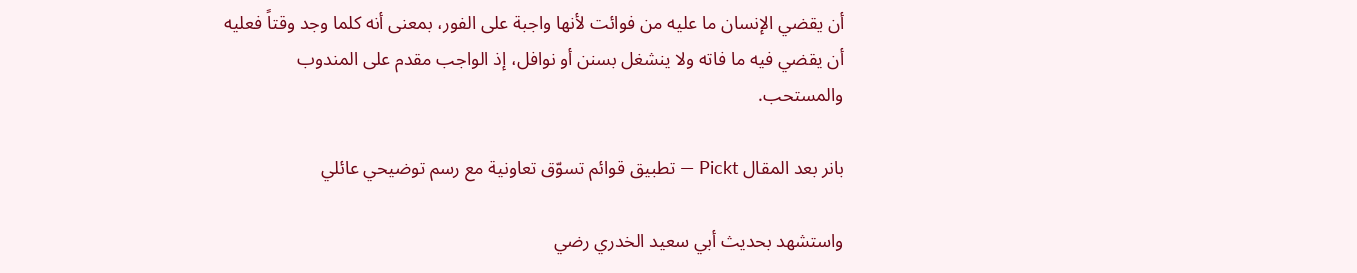أن يقضي الإنسان ما عليه من فوائت لأنها واجبة على الفور، بمعنى أنه كلما وجد وقتاً فعليه أن يقضي فيه ما فاته ولا ينشغل بسنن أو نوافل، إذ الواجب مقدم على المندوب والمستحب.

بانر بعد المقال Pickt — تطبيق قوائم تسوّق تعاونية مع رسم توضيحي عائلي

واستشهد بحديث أبي سعيد الخدري رضي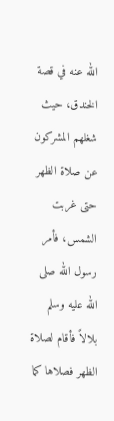الله عنه في قصة الخندق، حيث شغلهم المشركون عن صلاة الظهر حتى غربت الشمس، فأمر رسول الله صلى الله عليه وسلم بلالاً فأقام لصلاة الظهر فصلاها كما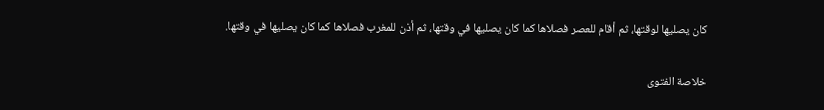كان يصليها لوقتها، ثم أقام للعصر فصلاها كما كان يصليها في وقتها، ثم أذن للمغرب فصلاها كما كان يصليها في وقتها.

خلاصة الفتوى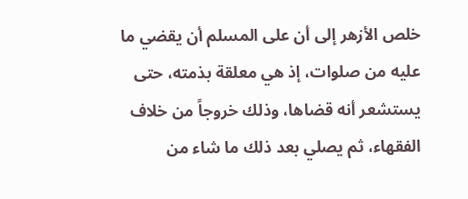خلص الأزهر إلى أن على المسلم أن يقضي ما عليه من صلوات، إذ هي معلقة بذمته، حتى يستشعر أنه قضاها، وذلك خروجاً من خلاف الفقهاء، ثم يصلي بعد ذلك ما شاء من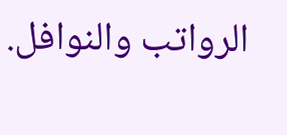الرواتب والنوافل.